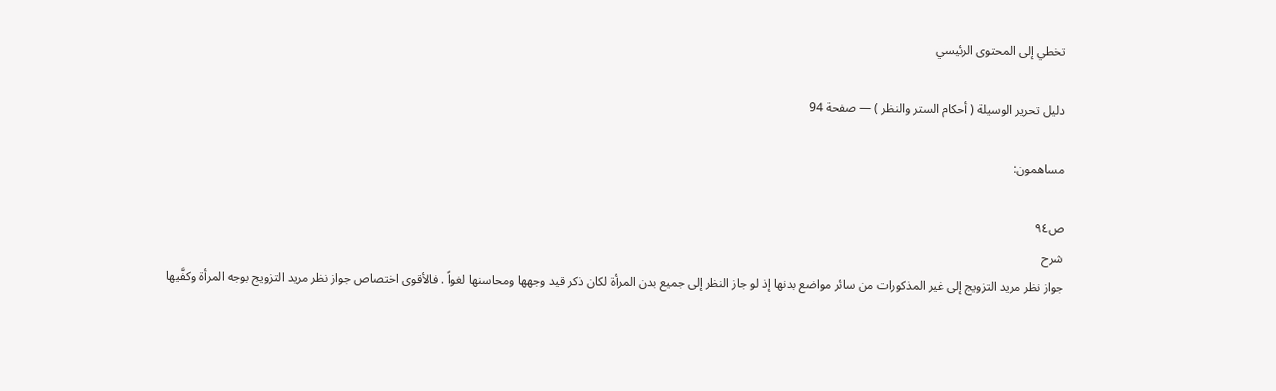تخطي إلى المحتوى الرئيسي

دليل تحرير الوسيلة ( أحكام الستر والنظر ) — صفحة 94

مساهمون:

ص٩٤
شرح
جواز نظر مريد التزويج إلى غير المذكورات من سائر مواضع بدنها إذ لو جاز النظر إلى جميع بدن المرأة لكان ذكر قيد وجهها ومحاسنها لغواً . فالأقوى اختصاص جواز نظر مريد التزويج بوجه المرأة وكفَّيها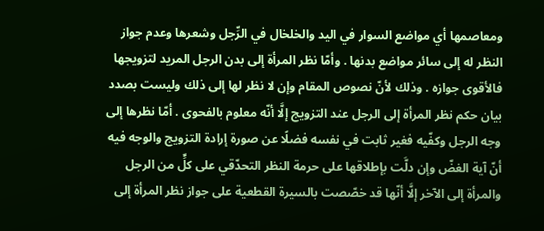ومعاصمها أي مواضع السوار في اليد والخلخال في الرِّجل وشعرها وعدم جواز النظر له إلى سائر مواضع بدنها . وأمّا نظر المرأة إلى بدن الرجل المريد لتزويجها فالأقوى جوازه . وذلك لأنّ نصوص المقام وإن لا نظر لها إلى ذلك وليست بصدد بيان حكم نظر المرأة إلى الرجل عند التزويج إلَّا أنّه معلوم بالفحوى . أمّا نظرها إلى وجه الرجل وكفّيه فغير ثابت في نفسه فضلًا عن صورة إرادة التزويج والوجه فيه أنّ آية الغضّ وإن دلَّت بإطلاقها على حرمة النظر التحدّقي على كلٍّ من الرجل والمرأة إلى الآخر إلَّا أنّها قد خصّصت بالسيرة القطعية على جواز نظر المرأة إلى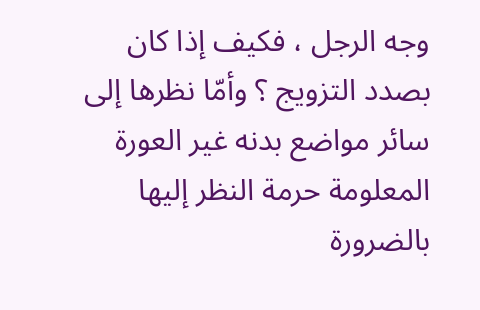وجه الرجل ، فكيف إذا كان بصدد التزويج ؟ وأمّا نظرها إلى سائر مواضع بدنه غير العورة المعلومة حرمة النظر إليها بالضرورة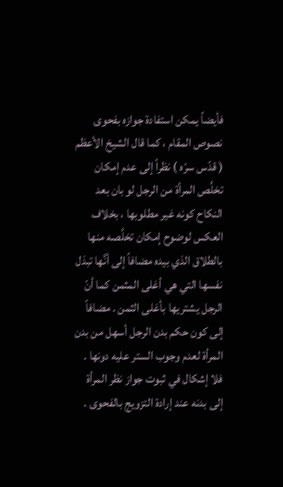فأيضاً يمكن استفادة جوازه بفحوى نصوص المقام ، كما قال الشيخ الأعظم ( قدّس سرّه ) نظراً إلى عدم إمكان تخلَّص المرأة من الرجل لو بان بعد النكاح كونه غير مطلوبها ، بخلاف العكس لوضوح إمكان تخلَّصه منها بالطلاق الذي بيده مضافاً إلى أنَّها تبذل نفسها التي هي أغلى المثمن كما أنّ الرجل يشتريها بأغلى الثمن . مضافاً إلى كون حكم بدن الرجل أسهل من بدن المرأة لعدم وجوب الستر عليه دونها . فلا إشكال في ثبوت جواز نظر المرأة إلى بدنه عند إرادة التزويج بالفحوى .